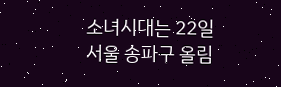소녀시대는 22일 서울 송파구 올림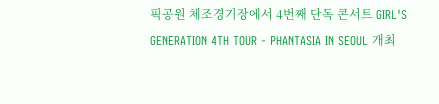픽공원 체조경기장에서 4번째 단독 콘서트 GIRL'S GENERATION 4TH TOUR - PHANTASIA IN SEOUL 개최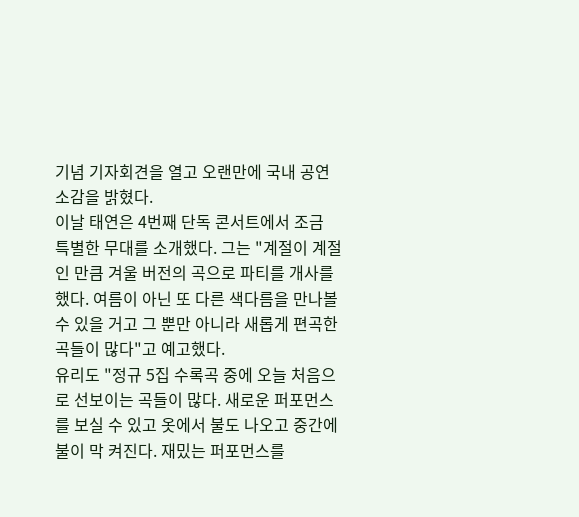기념 기자회견을 열고 오랜만에 국내 공연 소감을 밝혔다.
이날 태연은 4번째 단독 콘서트에서 조금 특별한 무대를 소개했다. 그는 "계절이 계절인 만큼 겨울 버전의 곡으로 파티를 개사를 했다. 여름이 아닌 또 다른 색다름을 만나볼 수 있을 거고 그 뿐만 아니라 새롭게 편곡한 곡들이 많다"고 예고했다.
유리도 "정규 5집 수록곡 중에 오늘 처음으로 선보이는 곡들이 많다. 새로운 퍼포먼스를 보실 수 있고 옷에서 불도 나오고 중간에 불이 막 켜진다. 재밌는 퍼포먼스를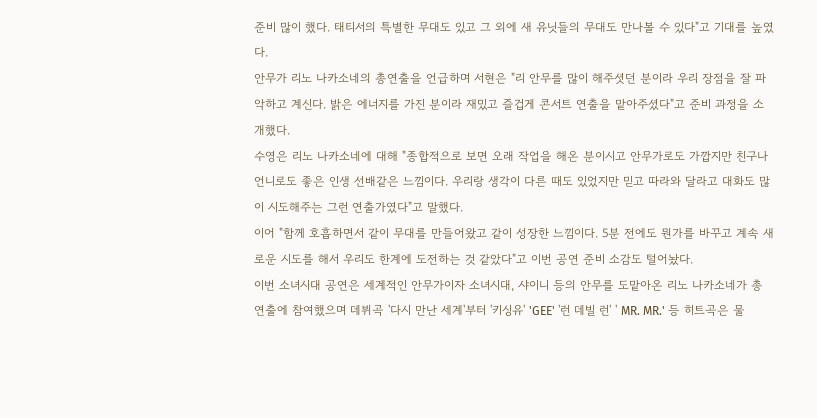준비 많이 했다. 태티서의 특별한 무대도 있고 그 외에 새 유닛들의 무대도 만나볼 수 있다"고 기대를 높였다.
안무가 리노 나카소네의 총연출을 언급하며 서현은 "리 안무를 많이 해주셧던 분이라 우리 장점을 잘 파악하고 계신다. 밝은 에너지를 가진 분이라 재밌고 즐겁게 콘서트 연출을 맡아주셨다"고 준비 과정을 소개했다.
수영은 리노 나카소네에 대해 "종합적으로 보면 오래 작업을 해온 분이시고 안무가로도 가깝지만 친구나 언니로도 좋은 인생 선배같은 느낌이다. 우리랑 생각이 다른 때도 있었지만 믿고 따라와 달라고 대화도 많이 시도해주는 그런 연출가였다"고 말했다.
이어 "함께 호흡하면서 같이 무대를 만들어왔고 같이 성장한 느낌이다. 5분 전에도 뭔가를 바꾸고 계속 새로운 시도를 해서 우리도 한계에 도전하는 것 같았다"고 이번 공연 준비 소감도 털어놨다.
이번 소녀시대 공연은 세계적인 안무가이자 소녀시대, 샤이니 등의 안무를 도맡아온 리노 나카소네가 총 연출에 참여했으며 데뷔곡 '다시 만난 세계'부터 '키싱유' 'GEE' '런 데빌 런' ' MR. MR.' 등 히트곡은 물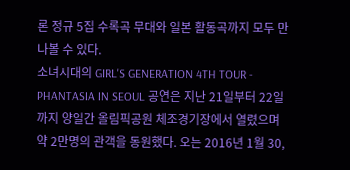론 정규 5집 수록곡 무대와 일본 활동곡까지 모두 만나볼 수 있다.
소녀시대의 GIRL'S GENERATION 4TH TOUR - PHANTASIA IN SEOUL 공연은 지난 21일부터 22일까지 양일간 올림픽공원 체조경기장에서 열렸으며 약 2만명의 관객을 동원했다. 오는 2016년 1월 30,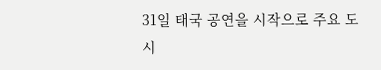31일 태국 공연을 시작으로 주요 도시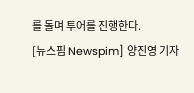를 돌며 투어를 진행한다.
[뉴스핌 Newspim] 양진영 기자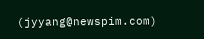(jyyang@newspim.com)